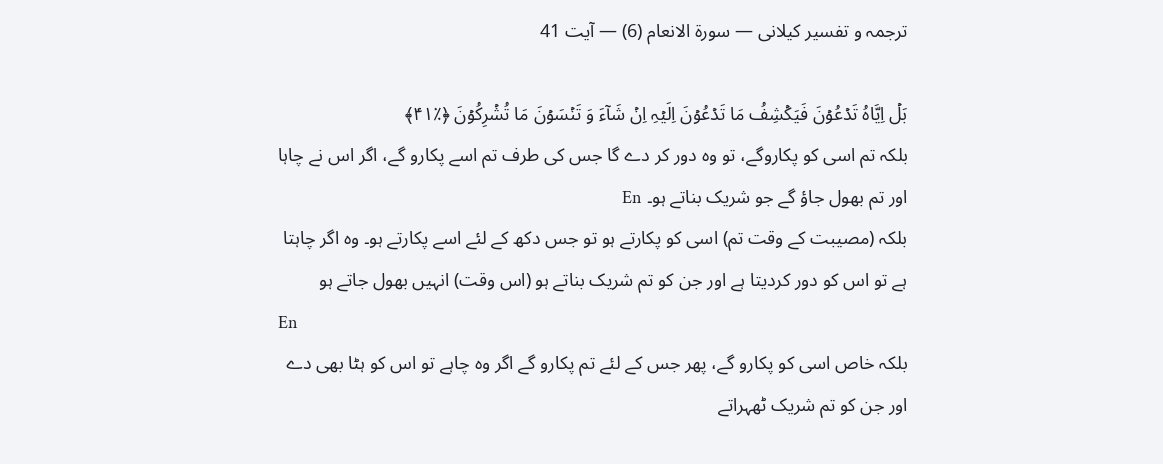ترجمہ و تفسیر کیلانی — سورۃ الانعام (6) — آیت 41

بَلۡ اِیَّاہُ تَدۡعُوۡنَ فَیَکۡشِفُ مَا تَدۡعُوۡنَ اِلَیۡہِ اِنۡ شَآءَ وَ تَنۡسَوۡنَ مَا تُشۡرِکُوۡنَ ﴿٪۴۱﴾
بلکہ تم اسی کو پکاروگے، تو وہ دور کر دے گا جس کی طرف تم اسے پکارو گے، اگر اس نے چاہا اور تم بھول جاؤ گے جو شریک بناتے ہو۔ En
بلکہ (مصیبت کے وقت تم) اسی کو پکارتے ہو تو جس دکھ کے لئے اسے پکارتے ہو۔ وہ اگر چاہتا ہے تو اس کو دور کردیتا ہے اور جن کو تم شریک بناتے ہو (اس وقت) انہیں بھول جاتے ہو
En
بلکہ خاص اسی کو پکارو گے، پھر جس کے لئے تم پکارو گے اگر وه چاہے تو اس کو ہٹا بھی دے اور جن کو تم شریک ٹھہراتے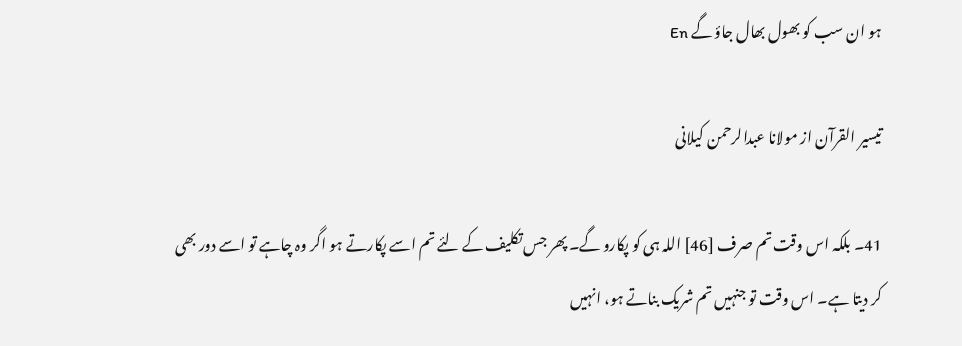ہو ان سب کو بھول بھال جاؤ گے En

تيسير القرآن از مولانا عبدالرحمن کیلانی

41۔ بلکہ اس وقت تم صرف [46] اللہ ہی کو پکارو گے۔ پھر جس تکلیف کے لئے تم اسے پکارتے ہو اگر وہ چاہے تو اسے دور بھی کر دیتا ہے۔ اس وقت تو جنہیں تم شریک بناتے ہو، انہیں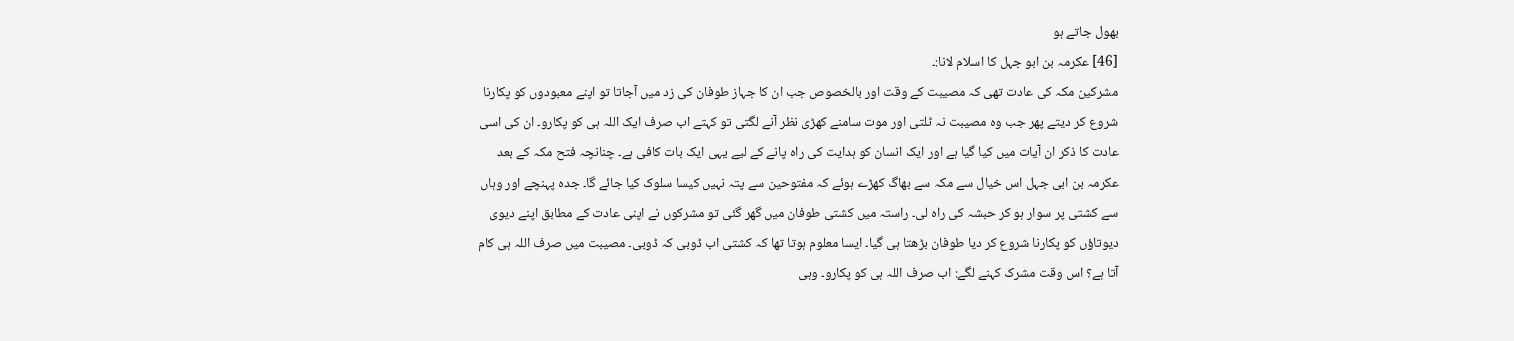بھول جاتے ہو
[46] عکرمہ بن ابو جہل کا اسلام لانا:۔
مشرکین مکہ کی عادت تھی کہ مصیبت کے وقت اور بالخصوص جب ان کا جہاز طوفان کی زد میں آجاتا تو اپنے معبودوں کو پکارنا شروع کر دیتے پھر جب وہ مصیبت نہ ٹلتی اور موت سامنے کھڑی نظر آنے لگتی تو کہتے اب صرف ایک اللہ ہی کو پکارو۔ ان کی اسی عادت کا ذکر ان آیات میں کیا گیا ہے اور ایک انسان کو ہدایت کی راہ پانے کے لیے یہی ایک بات کافی ہے۔ چنانچہ فتح مکہ کے بعد عکرمہ بن ابی جہل اس خیال سے مکہ سے بھاگ کھڑے ہوئے کہ مفتوحین سے پتہ نہیں کیسا سلوک کیا جائے گا۔ جدہ پہنچے اور وہاں سے کشتی پر سوار ہو کر حبشہ کی راہ لی۔ راستہ میں کشتی طوفان میں گھر گئی تو مشرکوں نے اپنی عادت کے مطابق اپنے دیوی دیوتاؤں کو پکارنا شروع کر دیا طوفان بڑھتا ہی گیا۔ ایسا معلوم ہوتا تھا کہ کشتی اب ڈوبی کہ ڈوبی۔ مصیبت میں صرف اللہ ہی کام آتا ہے؟ اس وقت مشرک کہنے لگے: اب صرف اللہ ہی کو پکارو۔ وہی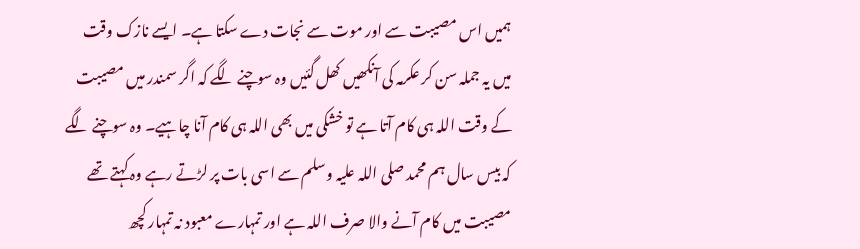ہمیں اس مصیبت سے اور موت سے نجات دے سکتا ہے۔ ایسے نازک وقت میں یہ جملہ سن کر عکرمہ کی آنکھیں کھل گئیں وہ سوچنے لگے کہ اگر سمندر میں مصیبت کے وقت اللہ ہی کام آتا ہے تو خشکی میں بھی اللہ ہی کام آنا چاہیے۔ وہ سوچنے لگے کہ بیس سال ہم محمد صلی اللہ علیہ وسلم سے اسی بات پر لڑتے رہے وہ کہتے تھے مصیبت میں کام آنے والا صرف اللہ ہے اور تمہارے معبود نہ تمہار کچھ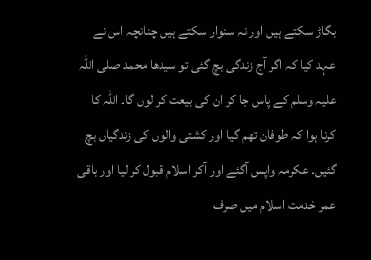بگاڑ سکتے ہیں اور نہ سنوار سکتے ہیں چنانچہ اس نے عہد کیا کہ اگر آج زندگی بچ گئی تو سیدھا محمد صلی اللہ علیہ وسلم کے پاس جا کر ان کی بیعت کر لوں گا۔ اللہ کا کرنا ہوا کہ طوفان تھم گیا اور کشتی والوں کی زندگیاں بچ گئیں۔ عکرمہ واپس آگئے اور آکر اسلام قبول کر لیا اور باقی عمر خدمت اسلام میں صرف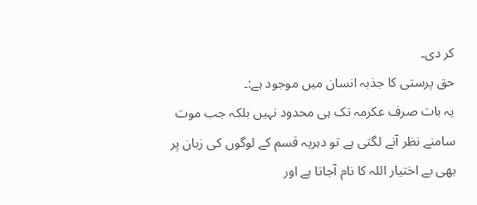کر دی۔
حق پرستی کا جذبہ انسان میں موجود ہے:۔
یہ بات صرف عکرمہ تک ہی محدود نہیں بلکہ جب موت سامنے نظر آنے لگتی ہے تو دہریہ قسم کے لوگوں کی زبان پر بھی بے اختیار اللہ کا نام آجاتا ہے اور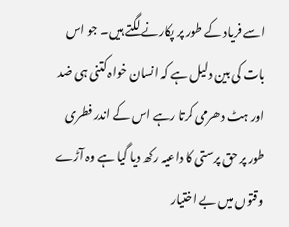اسے فریاد کے طور پر پکارنے لگتے ہیں۔ جو اس بات کی بین دلیل ہے کہ انسان خواہ کتنی ہی ضد اور ہٹ دھرمی کرتا رہے اس کے اندر فطری طور پر حق پرستی کا داعیہ رکھ دیا گیا ہے وہ آڑے وقتوں میں بے اختیار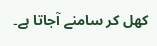کھل کر سامنے آجاتا ہے۔